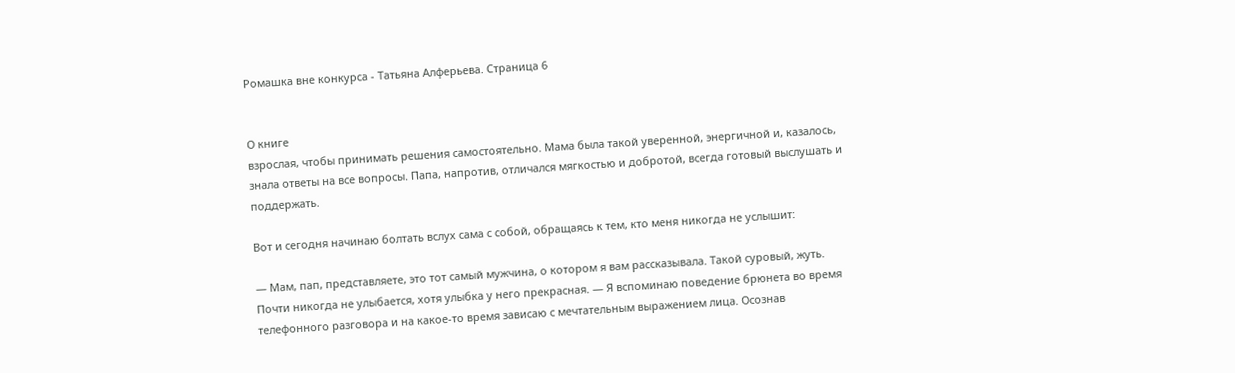Ромашка вне конкурса - Татьяна Алферьева. Страница 6


О книге
взрослая, чтобы принимать решения самостоятельно. Мама была такой уверенной, энергичной и, казалось, знала ответы на все вопросы. Папа, напротив, отличался мягкостью и добротой, всегда готовый выслушать и поддержать.

Вот и сегодня начинаю болтать вслух сама с собой, обращаясь к тем, кто меня никогда не услышит:

— Мам, пап, представляете, это тот самый мужчина, о котором я вам рассказывала. Такой суровый, жуть. Почти никогда не улыбается, хотя улыбка у него прекрасная. — Я вспоминаю поведение брюнета во время телефонного разговора и на какое-то время зависаю с мечтательным выражением лица. Осознав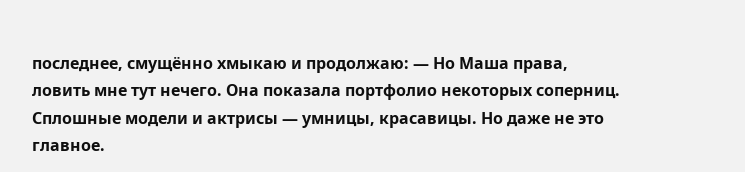последнее, смущённо хмыкаю и продолжаю: — Но Маша права, ловить мне тут нечего. Она показала портфолио некоторых соперниц. Сплошные модели и актрисы — умницы, красавицы. Но даже не это главное.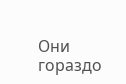Они гораздо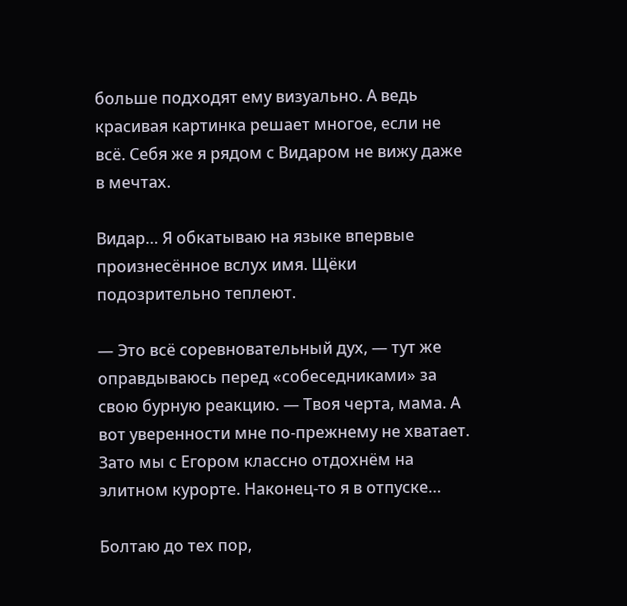больше подходят ему визуально. А ведь красивая картинка решает многое, если не всё. Себя же я рядом с Видаром не вижу даже в мечтах.

Видар… Я обкатываю на языке впервые произнесённое вслух имя. Щёки подозрительно теплеют.

— Это всё соревновательный дух, — тут же оправдываюсь перед «собеседниками» за свою бурную реакцию. — Твоя черта, мама. А вот уверенности мне по-прежнему не хватает. Зато мы с Егором классно отдохнём на элитном курорте. Наконец-то я в отпуске…

Болтаю до тех пор,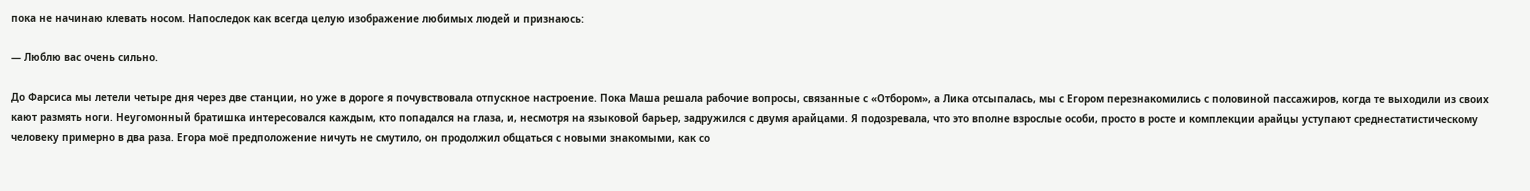пока не начинаю клевать носом. Напоследок как всегда целую изображение любимых людей и признаюсь:

— Люблю вас очень сильно.

До Фарсиса мы летели четыре дня через две станции, но уже в дороге я почувствовала отпускное настроение. Пока Маша решала рабочие вопросы, связанные с «Отбором», а Лика отсыпалась, мы с Егором перезнакомились с половиной пассажиров, когда те выходили из своих кают размять ноги. Неугомонный братишка интересовался каждым, кто попадался на глаза, и, несмотря на языковой барьер, задружился с двумя арайцами. Я подозревала, что это вполне взрослые особи, просто в росте и комплекции арайцы уступают среднестатистическому человеку примерно в два раза. Егора моё предположение ничуть не смутило, он продолжил общаться с новыми знакомыми, как со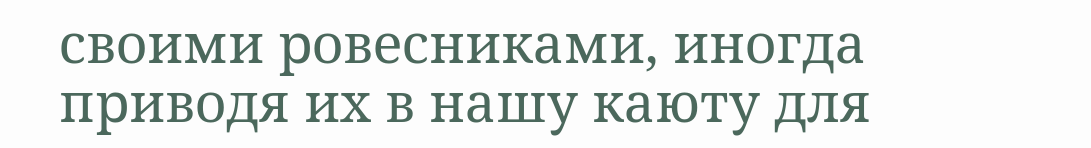своими ровесниками, иногда приводя их в нашу каюту для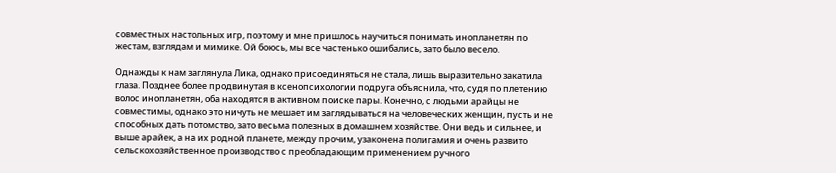совместных настольных игр, поэтому и мне пришлось научиться понимать инопланетян по жестам, взглядам и мимике. Ой боюсь, мы все частенько ошибались, зато было весело.

Однажды к нам заглянула Лика, однако присоединяться не стала, лишь выразительно закатила глаза. Позднее более продвинутая в ксенопсихологии подруга объяснила, что, судя по плетению волос инопланетян, оба находятся в активном поиске пары. Конечно, с людьми арайцы не совместимы, однако это ничуть не мешает им заглядываться на человеческих женщин, пусть и не способных дать потомство, зато весьма полезных в домашнем хозяйстве. Они ведь и сильнее, и выше арайек, а на их родной планете, между прочим, узаконена полигамия и очень развито сельскохозяйственное производство с преобладающим применением ручного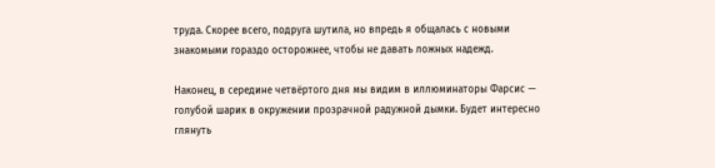труда. Скорее всего, подруга шутила, но впредь я общалась с новыми знакомыми гораздо осторожнее, чтобы не давать ложных надежд.

Наконец, в середине четвёртого дня мы видим в иллюминаторы Фарсис — голубой шарик в окружении прозрачной радужной дымки. Будет интересно глянуть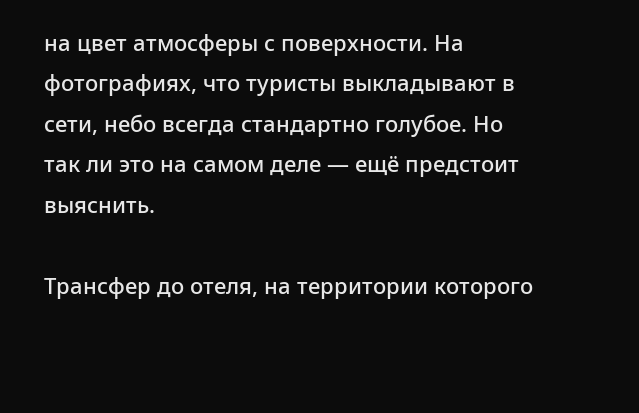на цвет атмосферы с поверхности. На фотографиях, что туристы выкладывают в сети, небо всегда стандартно голубое. Но так ли это на самом деле — ещё предстоит выяснить.

Трансфер до отеля, на территории которого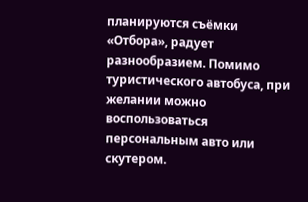планируются съёмки «Отбора», радует разнообразием. Помимо туристического автобуса, при желании можно воспользоваться персональным авто или скутером.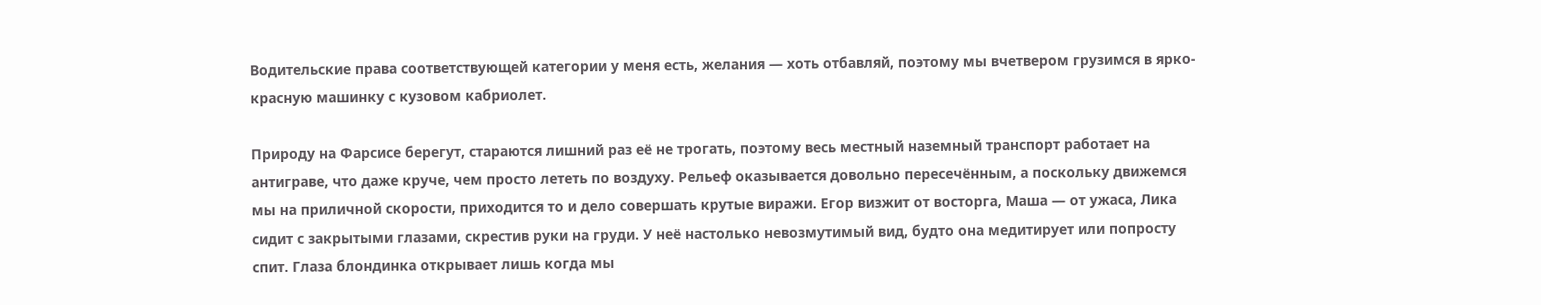Водительские права соответствующей категории у меня есть, желания — хоть отбавляй, поэтому мы вчетвером грузимся в ярко-красную машинку с кузовом кабриолет.

Природу на Фарсисе берегут, стараются лишний раз её не трогать, поэтому весь местный наземный транспорт работает на антиграве, что даже круче, чем просто лететь по воздуху. Рельеф оказывается довольно пересечённым, а поскольку движемся мы на приличной скорости, приходится то и дело совершать крутые виражи. Егор визжит от восторга, Маша — от ужаса, Лика сидит с закрытыми глазами, скрестив руки на груди. У неё настолько невозмутимый вид, будто она медитирует или попросту спит. Глаза блондинка открывает лишь когда мы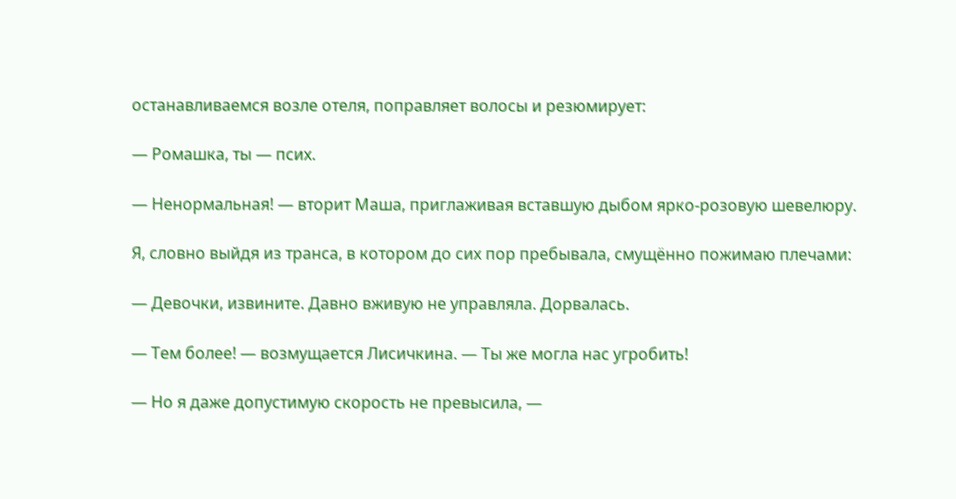останавливаемся возле отеля, поправляет волосы и резюмирует:

— Ромашка, ты — псих.

— Ненормальная! — вторит Маша, приглаживая вставшую дыбом ярко-розовую шевелюру.

Я, словно выйдя из транса, в котором до сих пор пребывала, смущённо пожимаю плечами:

— Девочки, извините. Давно вживую не управляла. Дорвалась.

— Тем более! — возмущается Лисичкина. — Ты же могла нас угробить!

— Но я даже допустимую скорость не превысила, —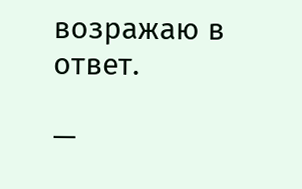возражаю в ответ.

—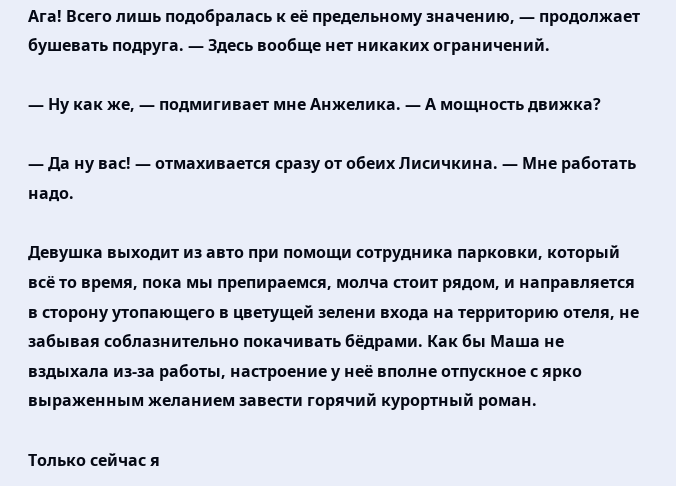Ага! Всего лишь подобралась к её предельному значению, — продолжает бушевать подруга. — Здесь вообще нет никаких ограничений.

— Ну как же, — подмигивает мне Анжелика. — А мощность движка?

— Да ну вас! — отмахивается сразу от обеих Лисичкина. — Мне работать надо.

Девушка выходит из авто при помощи сотрудника парковки, который всё то время, пока мы препираемся, молча стоит рядом, и направляется в сторону утопающего в цветущей зелени входа на территорию отеля, не забывая соблазнительно покачивать бёдрами. Как бы Маша не вздыхала из-за работы, настроение у неё вполне отпускное с ярко выраженным желанием завести горячий курортный роман.

Только сейчас я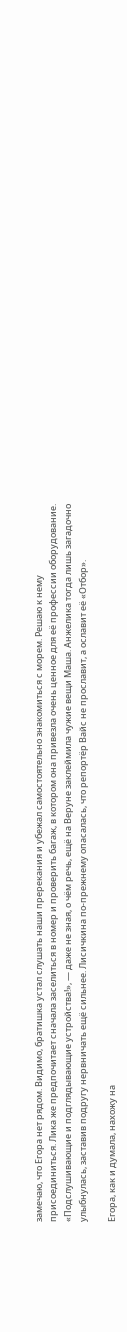замечаю, что Егора нет рядом. Видимо, братишка устал слушать наши пререкания и убежал самостоятельно знакомиться с морем. Решаю к нему присоединиться. Лика же предпочитает сначала заселиться в номер и проверить багаж, в котором она привезла очень ценное для её профессии оборудование. «Подслушивающие и подглядывающие устройства!», — даже не зная, о чём речь, ещё на Веруне заклеймила чужие вещи Маша. Анжелика тогда лишь загадочно улыбнулась, заставив подругу нервничать ещё сильнее. Лисичкина по-прежнему опасалась, что репортёр Вайс не прославит, а ославит её «Отбор».

Егора, как и думала, нахожу на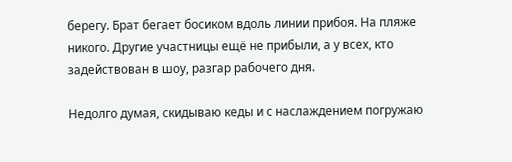берегу. Брат бегает босиком вдоль линии прибоя. На пляже никого. Другие участницы ещё не прибыли, а у всех, кто задействован в шоу, разгар рабочего дня.

Недолго думая, скидываю кеды и с наслаждением погружаю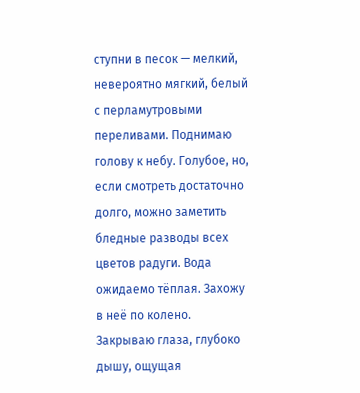ступни в песок — мелкий, невероятно мягкий, белый с перламутровыми переливами. Поднимаю голову к небу. Голубое, но, если смотреть достаточно долго, можно заметить бледные разводы всех цветов радуги. Вода ожидаемо тёплая. Захожу в неё по колено. Закрываю глаза, глубоко дышу, ощущая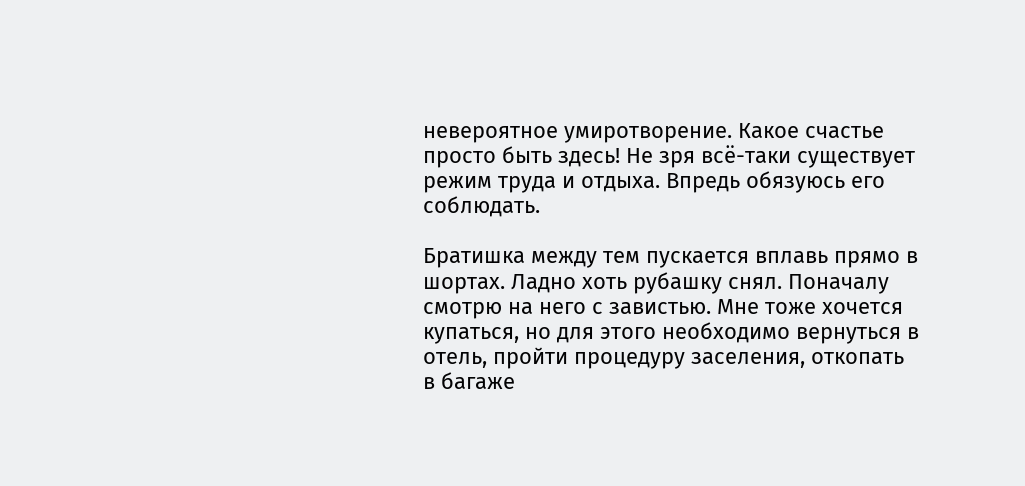невероятное умиротворение. Какое счастье просто быть здесь! Не зря всё-таки существует режим труда и отдыха. Впредь обязуюсь его соблюдать.

Братишка между тем пускается вплавь прямо в шортах. Ладно хоть рубашку снял. Поначалу смотрю на него с завистью. Мне тоже хочется купаться, но для этого необходимо вернуться в отель, пройти процедуру заселения, откопать в багаже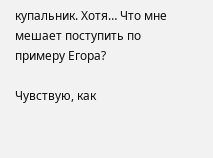купальник. Хотя… Что мне мешает поступить по примеру Егора?

Чувствую, как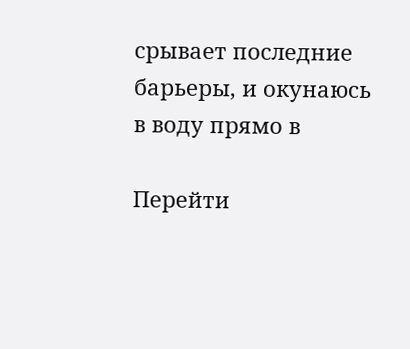срывает последние барьеры, и окунаюсь в воду прямо в

Перейти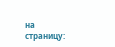на страницу: